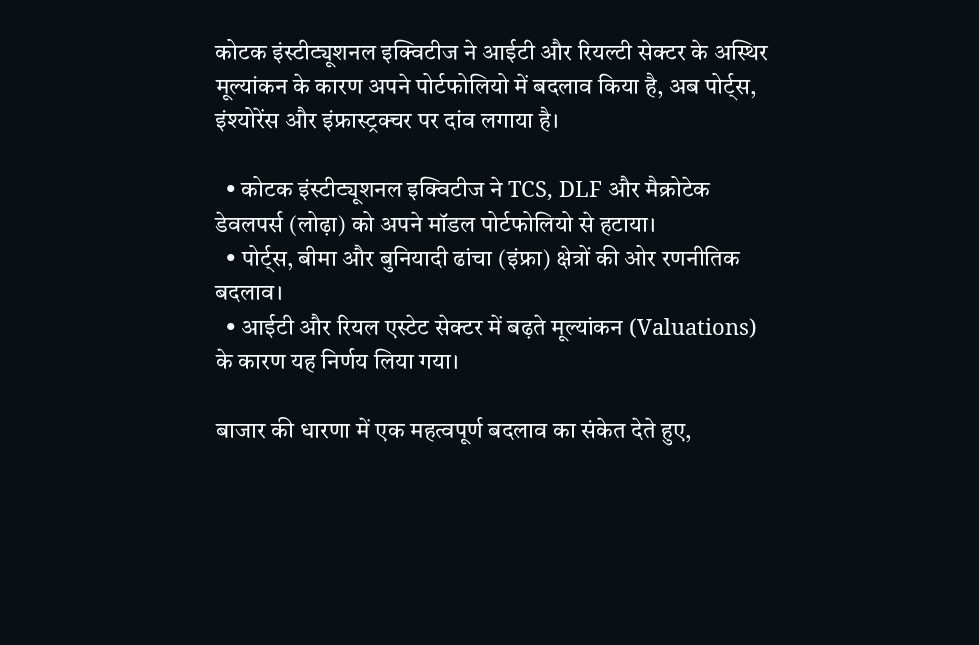कोटक इंस्टीट्यूशनल इक्विटीज ने आईटी और रियल्टी सेक्टर के अस्थिर मूल्यांकन के कारण अपने पोर्टफोलियो में बदलाव किया है, अब पोर्ट्स, इंश्योरेंस और इंफ्रास्ट्रक्चर पर दांव लगाया है।

  • कोटक इंस्टीट्यूशनल इक्विटीज ने TCS, DLF और मैक्रोटेक डेवलपर्स (लोढ़ा) को अपने मॉडल पोर्टफोलियो से हटाया।
  • पोर्ट्स, बीमा और बुनियादी ढांचा (इंफ्रा) क्षेत्रों की ओर रणनीतिक बदलाव।
  • आईटी और रियल एस्टेट सेक्टर में बढ़ते मूल्यांकन (Valuations) के कारण यह निर्णय लिया गया।

बाजार की धारणा में एक महत्वपूर्ण बदलाव का संकेत देते हुए,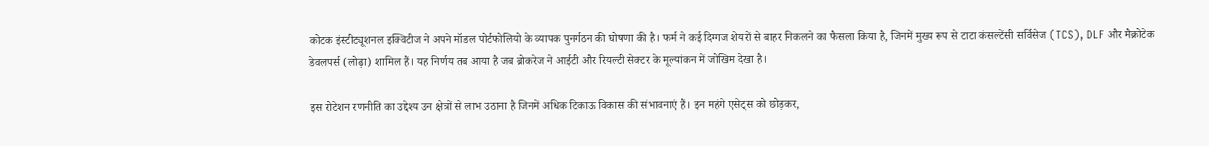कोटक इंस्टीट्यूशनल इक्विटीज ने अपने मॉडल पोर्टफोलियो के व्यापक पुनर्गठन की घोषणा की है। फर्म ने कई दिग्गज शेयरों से बाहर निकलने का फैसला किया है, जिनमें मुख्य रूप से टाटा कंसल्टेंसी सर्विसेज (TCS), DLF और मैक्रोटेक डेवलपर्स (लोढ़ा) शामिल हैं। यह निर्णय तब आया है जब ब्रोकरेज ने आईटी और रियल्टी सेक्टर के मूल्यांकन में जोखिम देखा है।

इस रोटेशन रणनीति का उद्देश्य उन क्षेत्रों से लाभ उठाना है जिनमें अधिक टिकाऊ विकास की संभावनाएं हैं। इन महंगे एसेट्स को छोड़कर,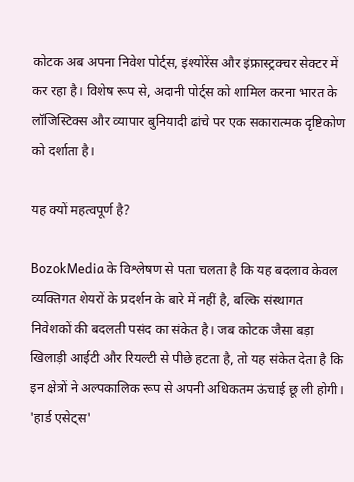कोटक अब अपना निवेश पोर्ट्स, इंश्योरेंस और इंफ्रास्ट्रक्चर सेक्टर में कर रहा है। विशेष रूप से, अदानी पोर्ट्स को शामिल करना भारत के लॉजिस्टिक्स और व्यापार बुनियादी ढांचे पर एक सकारात्मक दृष्टिकोण को दर्शाता है।

यह क्यों महत्वपूर्ण है?

BozokMedia के विश्लेषण से पता चलता है कि यह बदलाव केवल व्यक्तिगत शेयरों के प्रदर्शन के बारे में नहीं है, बल्कि संस्थागत निवेशकों की बदलती पसंद का संकेत है। जब कोटक जैसा बड़ा खिलाड़ी आईटी और रियल्टी से पीछे हटता है, तो यह संकेत देता है कि इन क्षेत्रों ने अल्पकालिक रूप से अपनी अधिकतम ऊंचाई छू ली होगी। 'हार्ड एसेट्स'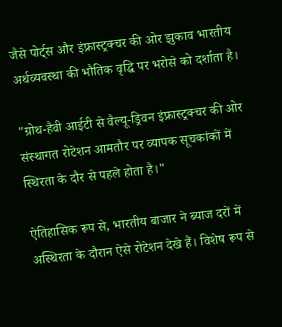जैसे पोर्ट्स और इंफ्रास्ट्रक्चर की ओर झुकाव भारतीय अर्थव्यवस्था की भौतिक वृद्धि पर भरोसे को दर्शाता है।

"ग्रोथ-हैवी आईटी से वैल्यू-ड्रिवन इंफ्रास्ट्रक्चर की ओर संस्थागत रोटेशन आमतौर पर व्यापक सूचकांकों में स्थिरता के दौर से पहले होता है।"

ऐतिहासिक रूप से, भारतीय बाजार ने ब्याज दरों में अस्थिरता के दौरान ऐसे रोटेशन देखे हैं। विशेष रूप से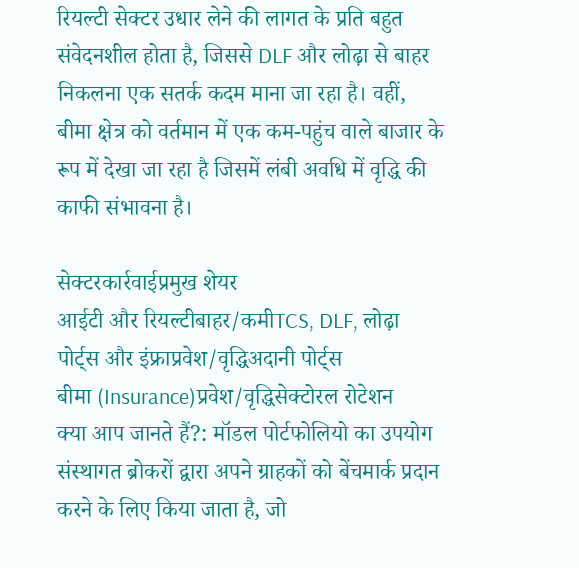रियल्टी सेक्टर उधार लेने की लागत के प्रति बहुत संवेदनशील होता है, जिससे DLF और लोढ़ा से बाहर निकलना एक सतर्क कदम माना जा रहा है। वहीं, बीमा क्षेत्र को वर्तमान में एक कम-पहुंच वाले बाजार के रूप में देखा जा रहा है जिसमें लंबी अवधि में वृद्धि की काफी संभावना है।

सेक्टरकार्रवाईप्रमुख शेयर
आईटी और रियल्टीबाहर/कमीTCS, DLF, लोढ़ा
पोर्ट्स और इंफ्राप्रवेश/वृद्धिअदानी पोर्ट्स
बीमा (Insurance)प्रवेश/वृद्धिसेक्टोरल रोटेशन
क्या आप जानते हैं?: मॉडल पोर्टफोलियो का उपयोग संस्थागत ब्रोकरों द्वारा अपने ग्राहकों को बेंचमार्क प्रदान करने के लिए किया जाता है, जो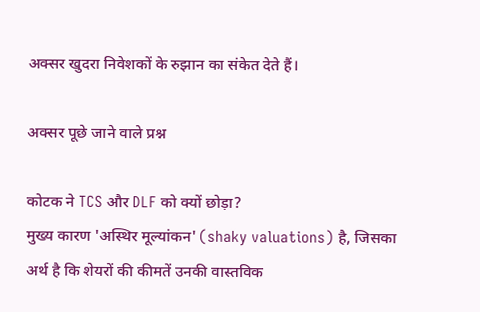अक्सर खुदरा निवेशकों के रुझान का संकेत देते हैं।

अक्सर पूछे जाने वाले प्रश्न

कोटक ने TCS और DLF को क्यों छोड़ा?
मुख्य कारण 'अस्थिर मूल्यांकन' (shaky valuations) है, जिसका अर्थ है कि शेयरों की कीमतें उनकी वास्तविक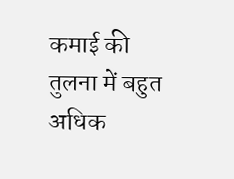कमाई की तुलना में बहुत अधिक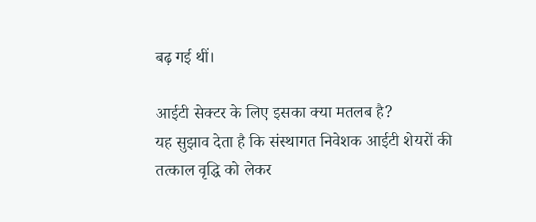बढ़ गई थीं।

आईटी सेक्टर के लिए इसका क्या मतलब है?
यह सुझाव देता है कि संस्थागत निवेशक आईटी शेयरों की तत्काल वृद्धि को लेकर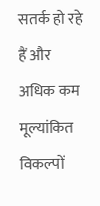सतर्क हो रहे हैं और अधिक कम मूल्यांकित विकल्पों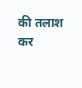की तलाश कर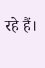रहे हैं।